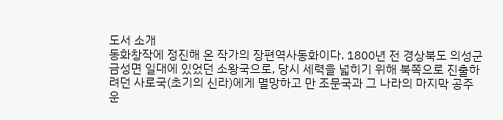도서 소개
동화창작에 정진해 온 작가의 장편역사동화이다. 1800년 전 경상북도 의성군 금성면 일대에 있었던 소왕국으로, 당시 세력을 넓히기 위해 북쪽으로 진출하려던 사로국(초기의 신라)에게 멸망하고 만 조문국과 그 나라의 마지막 공주 운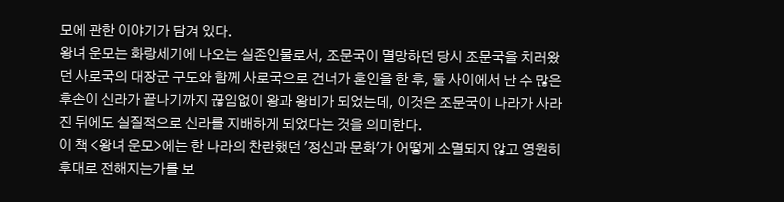모에 관한 이야기가 담겨 있다.
왕녀 운모는 화랑세기에 나오는 실존인물로서, 조문국이 멸망하던 당시 조문국을 치러왔던 사로국의 대장군 구도와 함께 사로국으로 건너가 혼인을 한 후, 둘 사이에서 난 수 많은 후손이 신라가 끝나기까지 끊임없이 왕과 왕비가 되었는데, 이것은 조문국이 나라가 사라진 뒤에도 실질적으로 신라를 지배하게 되었다는 것을 의미한다.
이 책 <왕녀 운모>에는 한 나라의 찬란했던 '정신과 문화'가 어떻게 소멸되지 않고 영원히 후대로 전해지는가를 보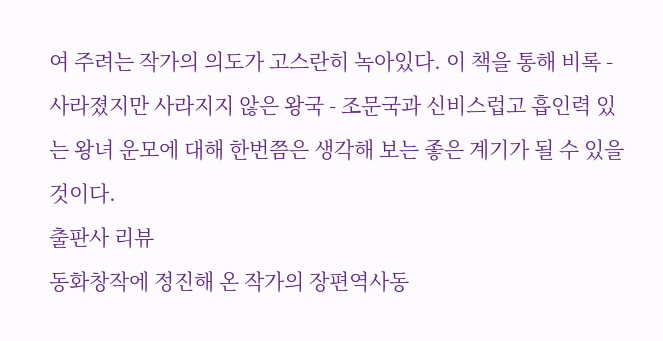여 주려는 작가의 의도가 고스란히 녹아있다. 이 책을 통해 비록 - 사라졌지만 사라지지 않은 왕국 - 조문국과 신비스럽고 흡인력 있는 왕녀 운모에 대해 한번쯤은 생각해 보는 좋은 계기가 될 수 있을 것이다.
출판사 리뷰
동화창작에 정진해 온 작가의 장편역사동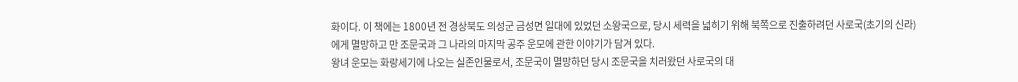화이다. 이 책에는 1800년 전 경상북도 의성군 금성면 일대에 있었던 소왕국으로, 당시 세력을 넓히기 위해 북쪽으로 진출하려던 사로국(초기의 신라)에게 멸망하고 만 조문국과 그 나라의 마지막 공주 운모에 관한 이야기가 담겨 있다.
왕녀 운모는 화랑세기에 나오는 실존인물로서, 조문국이 멸망하던 당시 조문국을 치러왔던 사로국의 대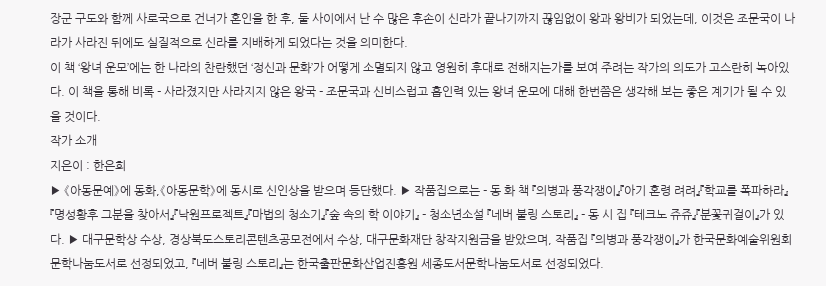장군 구도와 함께 사로국으로 건너가 혼인을 한 후, 둘 사이에서 난 수 많은 후손이 신라가 끝나기까지 끊임없이 왕과 왕비가 되었는데, 이것은 조문국이 나라가 사라진 뒤에도 실질적으로 신라를 지배하게 되었다는 것을 의미한다.
이 책 ‘왕녀 운모’에는 한 나라의 찬란했던 ‘정신과 문화’가 어떻게 소멸되지 않고 영원히 후대로 전해지는가를 보여 주려는 작가의 의도가 고스란히 녹아있다. 이 책을 통해 비록 - 사라졌지만 사라지지 않은 왕국 - 조문국과 신비스럽고 흡인력 있는 왕녀 운모에 대해 한번쯤은 생각해 보는 좋은 계기가 될 수 있을 것이다.
작가 소개
지은이 : 한은희
▶ 《아동문예》에 동화,《아동문학》에 동시로 신인상을 받으며 등단했다. ▶ 작품집으로는 - 동 화 책 『의병과 풍각쟁이』『아기 혼령 려려』『학교를 폭파하라』『명성황후 그분을 찾아서』『낙원프로젝트』『마법의 청소기』『숲 속의 학 이야기』 - 청소년소설 『네버 불링 스토리』 - 동 시 집 『테크노 쥬쥬』『분꽃귀걸이』가 있다. ▶ 대구문학상 수상, 경상북도스토리콘텐츠공모전에서 수상, 대구문화재단 창작지원금을 받았으며, 작품집 『의병과 풍각쟁이』가 한국문화예술위원회 문학나눔도서로 선정되었고, 『네버 불링 스토리』는 한국출판문화산업진흥원 세종도서문학나눔도서로 선정되었다.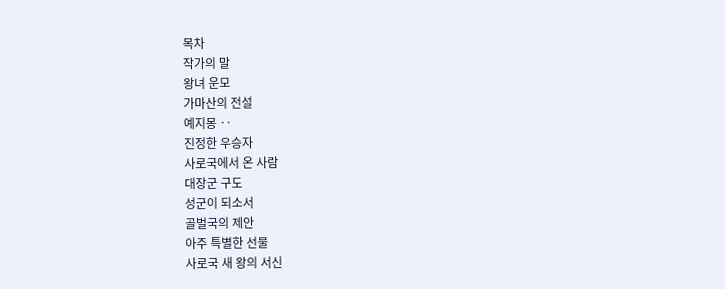목차
작가의 말
왕녀 운모
가마산의 전설
예지몽 ‥
진정한 우승자
사로국에서 온 사람
대장군 구도
성군이 되소서
골벌국의 제안
아주 특별한 선물
사로국 새 왕의 서신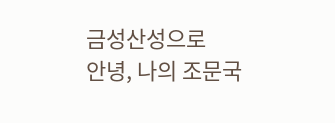금성산성으로
안녕, 나의 조문국